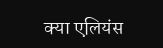क्या एलियंस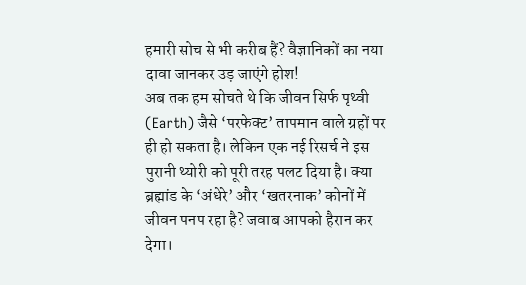हमारी सोच से भी करीब हैं? वैज्ञानिकों का नया दावा जानकर उड़ जाएंगे होश!
अब तक हम सोचते थे कि जीवन सिर्फ पृथ्वी (Earth) जैसे ‘परफेक्ट’ तापमान वाले ग्रहों पर ही हो सकता है। लेकिन एक नई रिसर्च ने इस पुरानी थ्योरी को पूरी तरह पलट दिया है। क्या ब्रह्मांड के ‘अंधेरे’ और ‘खतरनाक’ कोनों में जीवन पनप रहा है? जवाब आपको हैरान कर देगा।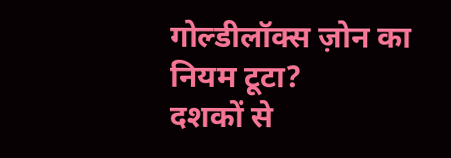गोल्डीलॉक्स ज़ोन का नियम टूटा?
दशकों से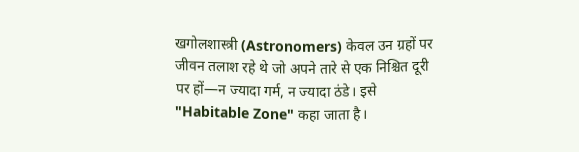खगोलशास्त्री (Astronomers) केवल उन ग्रहों पर जीवन तलाश रहे थे जो अपने तारे से एक निश्चित दूरी पर हों—न ज्यादा गर्म, न ज्यादा ठंडे। इसे "Habitable Zone" कहा जाता है।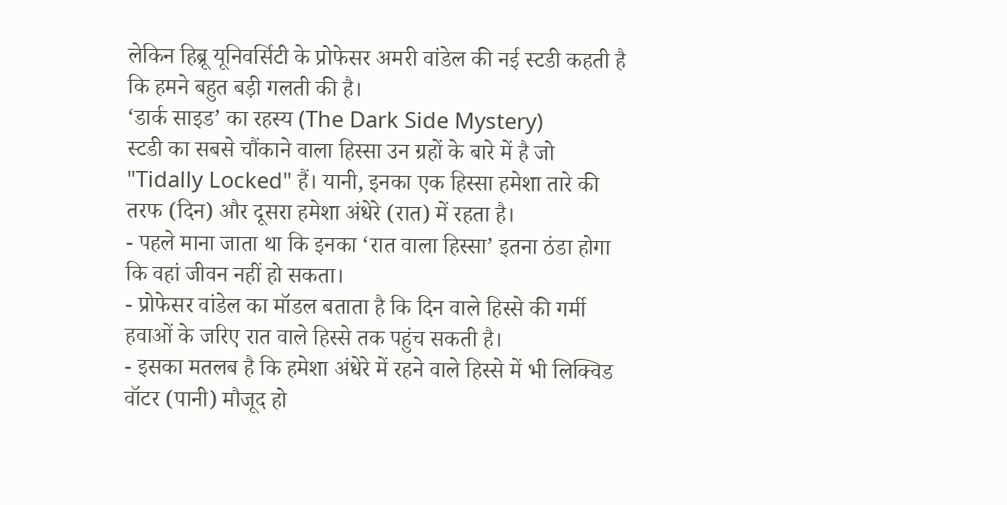लेकिन हिब्रू यूनिवर्सिटी के प्रोफेसर अमरी वांडेल की नई स्टडी कहती है कि हमने बहुत बड़ी गलती की है।
‘डार्क साइड’ का रहस्य (The Dark Side Mystery)
स्टडी का सबसे चौंकाने वाला हिस्सा उन ग्रहों के बारे में है जो "Tidally Locked" हैं। यानी, इनका एक हिस्सा हमेशा तारे की तरफ (दिन) और दूसरा हमेशा अंधेरे (रात) में रहता है।
- पहले माना जाता था कि इनका ‘रात वाला हिस्सा’ इतना ठंडा होगा कि वहां जीवन नहीं हो सकता।
- प्रोफेसर वांडेल का मॉडल बताता है कि दिन वाले हिस्से की गर्मी हवाओं के जरिए रात वाले हिस्से तक पहुंच सकती है।
- इसका मतलब है कि हमेशा अंधेरे में रहने वाले हिस्से में भी लिक्विड वॉटर (पानी) मौजूद हो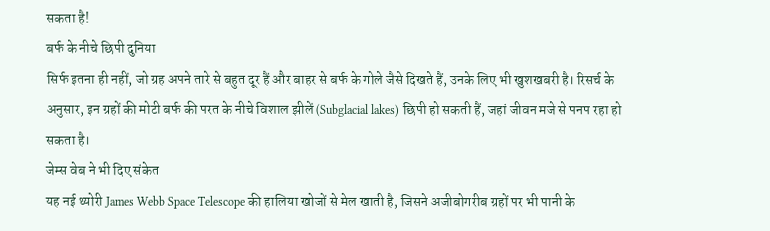सकता है!
बर्फ के नीचे छिपी दुनिया
सिर्फ इतना ही नहीं, जो ग्रह अपने तारे से बहुत दूर हैं और बाहर से बर्फ के गोले जैसे दिखते हैं, उनके लिए भी खुशखबरी है। रिसर्च के अनुसार, इन ग्रहों की मोटी बर्फ की परत के नीचे विशाल झीलें (Subglacial lakes) छिपी हो सकती हैं, जहां जीवन मजे से पनप रहा हो सकता है।
जेम्स वेब ने भी दिए संकेत
यह नई थ्योरी James Webb Space Telescope की हालिया खोजों से मेल खाती है, जिसने अजीबोगरीब ग्रहों पर भी पानी के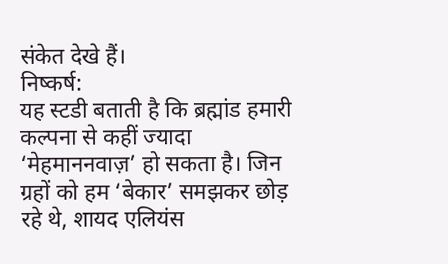संकेत देखे हैं।
निष्कर्ष:
यह स्टडी बताती है कि ब्रह्मांड हमारी कल्पना से कहीं ज्यादा ‘मेहमाननवाज़’ हो सकता है। जिन ग्रहों को हम ‘बेकार’ समझकर छोड़ रहे थे, शायद एलियंस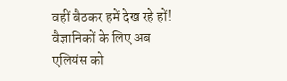वहीं बैठकर हमें देख रहे हों! वैज्ञानिकों के लिए अब एलियंस को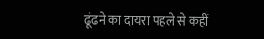ढूंढने का दायरा पहले से कहीं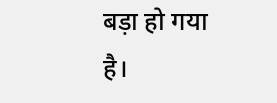बड़ा हो गया है।